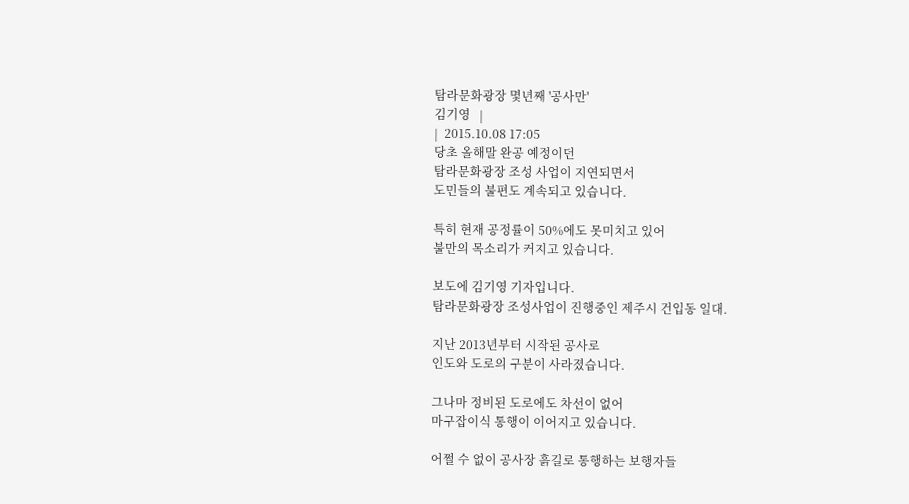탐라문화광장 몇년째 '공사만'
김기영   |
|  2015.10.08 17:05
당초 올해말 완공 예정이던
탐라문화광장 조성 사업이 지연되면서
도민들의 불편도 계속되고 있습니다.

특히 현재 공정률이 50%에도 못미치고 있어
불만의 목소리가 커지고 있습니다.

보도에 김기영 기자입니다.
탐라문화광장 조성사업이 진행중인 제주시 건입동 일대.

지난 2013년부터 시작된 공사로
인도와 도로의 구분이 사라졌습니다.

그나마 정비된 도로에도 차선이 없어
마구잡이식 통행이 이어지고 있습니다.

어쩔 수 없이 공사장 흙길로 통행하는 보행자들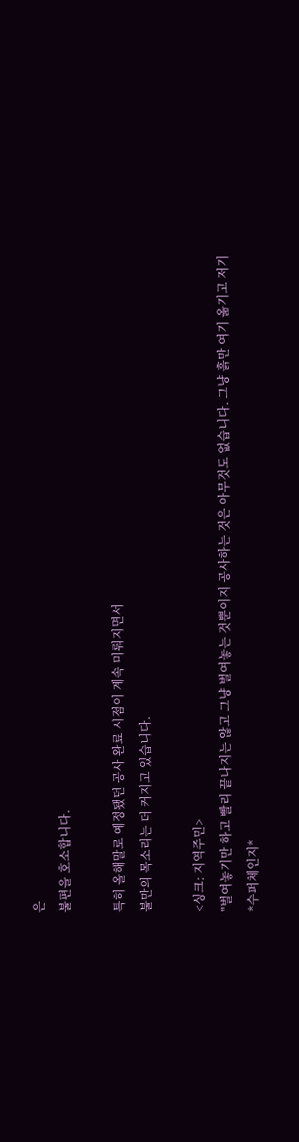은
불편을 호소합니다.

특히 올해말로 예정됐던 공사 완료 시점이 계속 미뤄지면서
불만의 목소리는 더 커지고 있습니다.

<싱크: 지역주민>
"벌여놓기만 하고 빨리 끝나지는 않고 그냥 벌여놓는 것뿐이지 공사하는 것은 아무것도 없습니다. 그냥 흙만 여기 옮기고 저기
*수퍼체인지*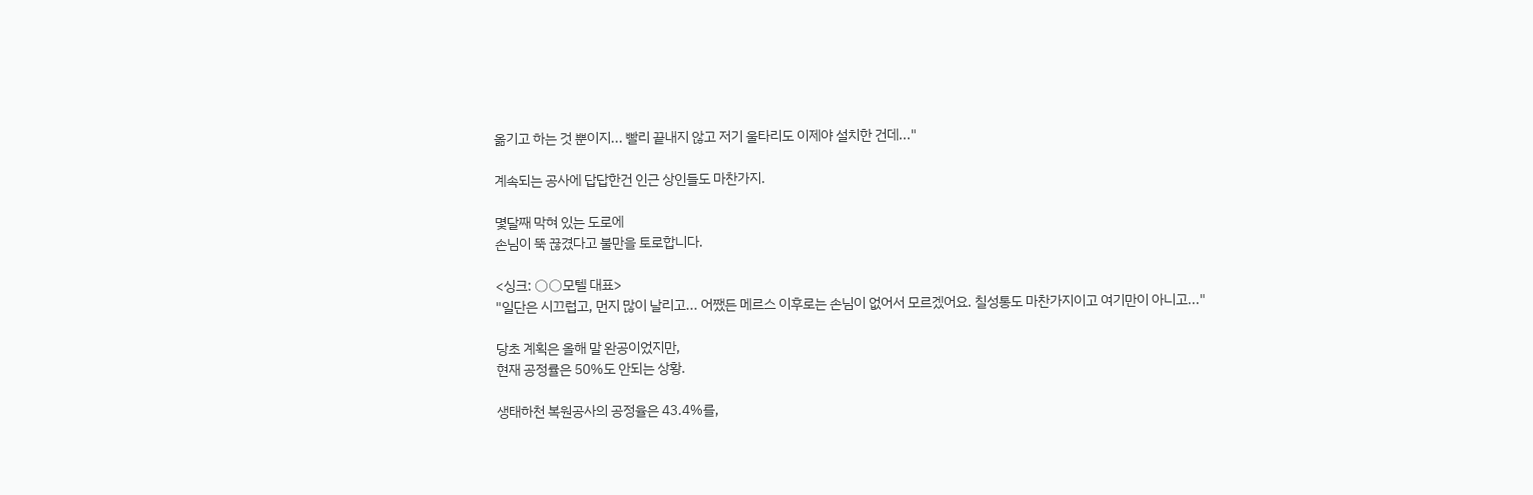옮기고 하는 것 뿐이지... 빨리 끝내지 않고 저기 울타리도 이제야 설치한 건데..."

계속되는 공사에 답답한건 인근 상인들도 마찬가지.

몇달째 막혀 있는 도로에
손님이 뚝 끊겼다고 불만을 토로합니다.

<싱크: ○○모텔 대표>
"일단은 시끄럽고, 먼지 많이 날리고... 어쨌든 메르스 이후로는 손님이 없어서 모르겠어요. 칠성통도 마찬가지이고 여기만이 아니고..."

당초 계획은 올해 말 완공이었지만,
현재 공정률은 50%도 안되는 상황.

생태하천 복원공사의 공정율은 43.4%를,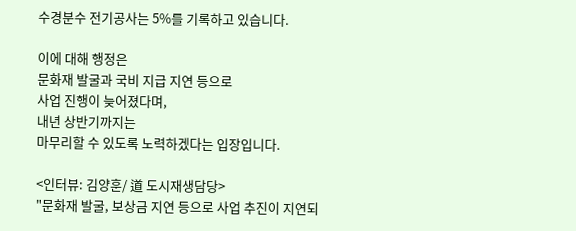수경분수 전기공사는 5%를 기록하고 있습니다.

이에 대해 행정은
문화재 발굴과 국비 지급 지연 등으로
사업 진행이 늦어졌다며,
내년 상반기까지는
마무리할 수 있도록 노력하겠다는 입장입니다.

<인터뷰: 김양훈/ 道 도시재생담당>
"문화재 발굴, 보상금 지연 등으로 사업 추진이 지연되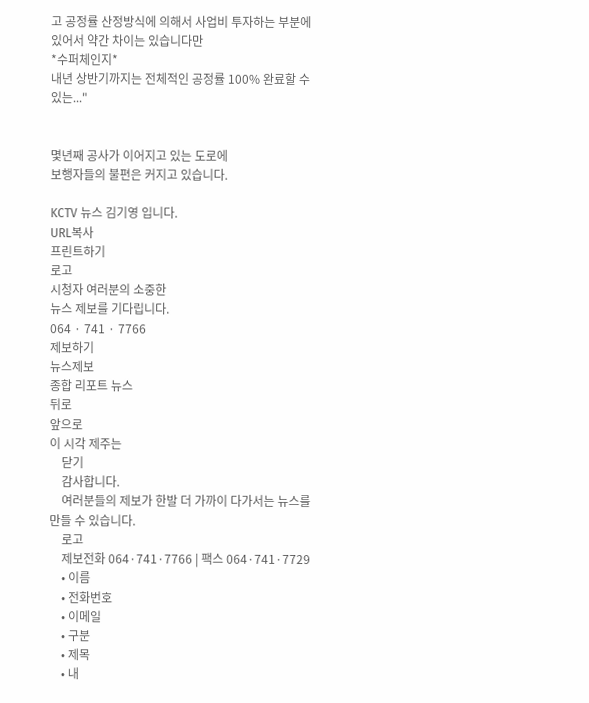고 공정률 산정방식에 의해서 사업비 투자하는 부분에 있어서 약간 차이는 있습니다만
*수퍼체인지*
내년 상반기까지는 전체적인 공정률 100% 완료할 수 있는..."


몇년째 공사가 이어지고 있는 도로에
보행자들의 불편은 커지고 있습니다.

KCTV 뉴스 김기영 입니다.
URL복사
프린트하기
로고
시청자 여러분의 소중한
뉴스 제보를 기다립니다.
064 · 741 · 7766
제보하기
뉴스제보
종합 리포트 뉴스
뒤로
앞으로
이 시각 제주는
    닫기
    감사합니다.
    여러분들의 제보가 한발 더 가까이 다가서는 뉴스를 만들 수 있습니다.
    로고
    제보전화 064·741·7766 | 팩스 064·741·7729
    • 이름
    • 전화번호
    • 이메일
    • 구분
    • 제목
    • 내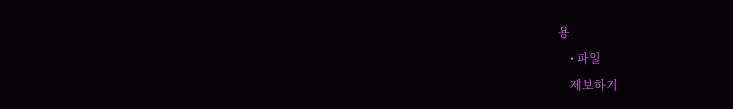용
    • 파일
    제보하기